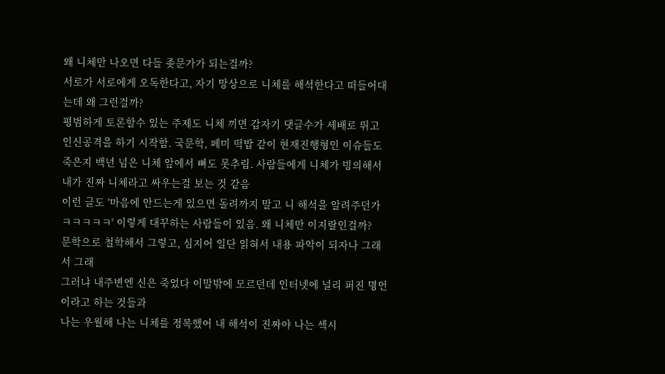왜 니체만 나오면 다들 좆문가가 되는걸까?
서로가 서로에게 오독한다고, 자기 망상으로 니체를 해석한다고 떠들어대는데 왜 그런걸까?
평범하게 토론할수 있는 주제도 니체 끼면 갑자기 댓글수가 세배로 뛰고 인신공격을 하기 시작함. 국문학, 페미 떡밥 같이 현재진행형인 이슈들도 죽은지 백년 넘은 니체 앞에서 뼈도 못추림. 사람들에게 니체가 빙의해서 내가 진짜 니체라고 싸우는걸 보는 것 같음
이런 글도 '마음에 안드는게 있으면 돌려까지 말고 니 해석을 알려주던가ㅋㅋㅋㅋㅋ' 이렇게 대꾸하는 사람들이 있음. 왜 니체만 이지랄인걸까?
문학으로 철학해서 그렇고, 심지어 일단 읽혀서 내용 파악이 되자나 그래서 그래
그러냐 내주변엔 신은 죽었다 이말밖에 모르던데 인터넷에 널리 퍼진 명언이라고 하는 것들과
나는 우월해 나는 니체를 정복했어 내 해석이 진짜야 나는 섹시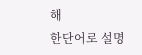해
한단어로 설명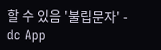할 수 있음 '불립문자' - dc App